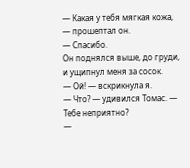— Какая у тебя мягкая кожа, — прошептал он.
— Спасибо.
Он поднялся выше, до груди, и ущипнул меня за сосок.
— Ой! — вскрикнула я.
— Что? — удивился Томас. — Тебе неприятно?
—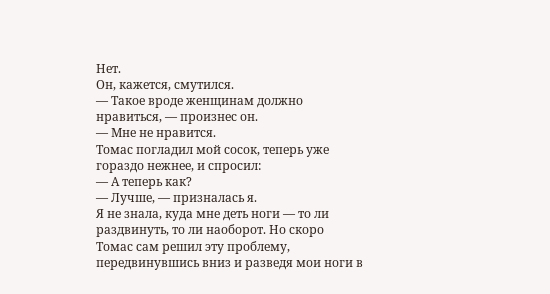Нет.
Он, кажется, смутился.
— Такое вроде женщинам должно нравиться, — произнес он.
— Мне не нравится.
Томас погладил мой сосок, теперь уже гораздо нежнее, и спросил:
— А теперь как?
— Лучше, — призналась я.
Я не знала, куда мне деть ноги — то ли раздвинуть, то ли наоборот. Но скоро Томас сам решил эту проблему, передвинувшись вниз и разведя мои ноги в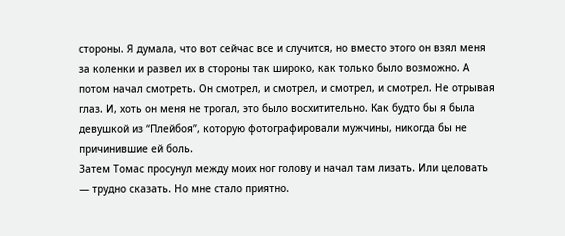стороны. Я думала, что вот сейчас все и случится, но вместо этого он взял меня за коленки и развел их в стороны так широко, как только было возможно. А потом начал смотреть. Он смотрел, и смотрел, и смотрел, и смотрел. Не отрывая глаз. И, хоть он меня не трогал, это было восхитительно. Как будто бы я была девушкой из “Плейбоя”, которую фотографировали мужчины, никогда бы не причинившие ей боль.
Затем Томас просунул между моих ног голову и начал там лизать. Или целовать — трудно сказать. Но мне стало приятно.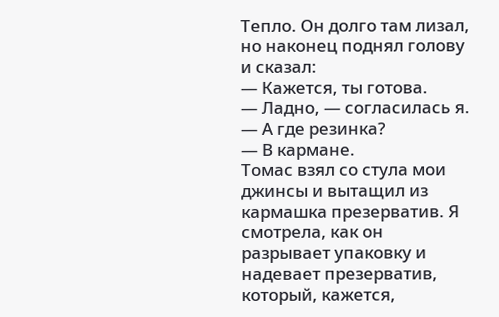Тепло. Он долго там лизал, но наконец поднял голову и сказал:
— Кажется, ты готова.
— Ладно, — согласилась я.
— А где резинка?
— В кармане.
Томас взял со стула мои джинсы и вытащил из кармашка презерватив. Я смотрела, как он разрывает упаковку и надевает презерватив, который, кажется,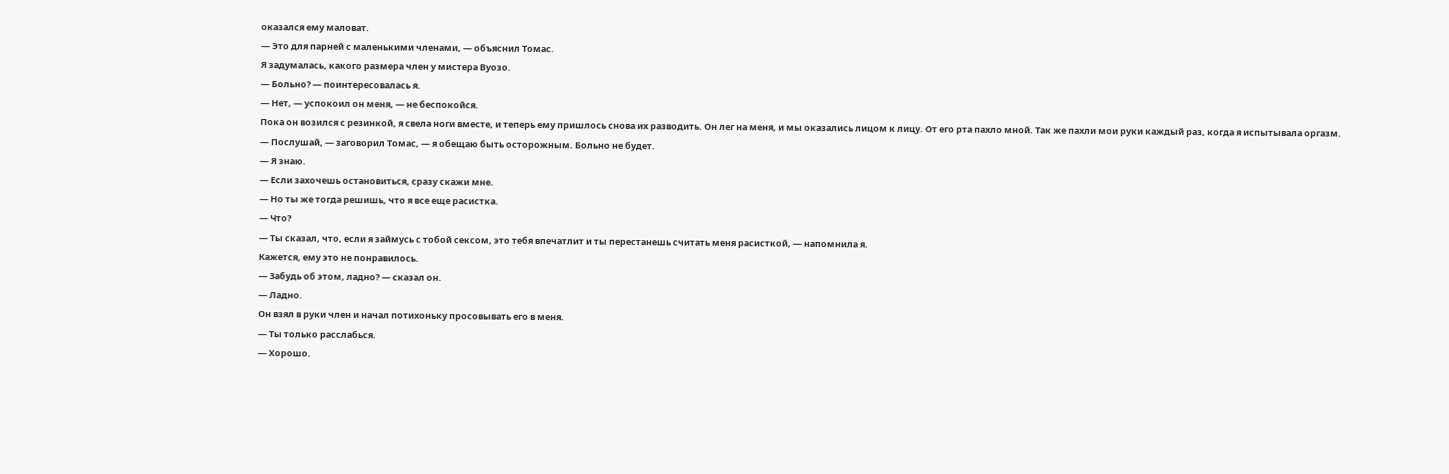оказался ему маловат.
— Это для парней с маленькими членами, — объяснил Томас.
Я задумалась, какого размера член у мистера Вуозо.
— Больно? — поинтересовалась я.
— Нет, — успокоил он меня, — не беспокойся.
Пока он возился с резинкой, я свела ноги вместе, и теперь ему пришлось снова их разводить. Он лег на меня, и мы оказались лицом к лицу. От его рта пахло мной. Так же пахли мои руки каждый раз, когда я испытывала оргазм.
— Послушай, — заговорил Томас, — я обещаю быть осторожным. Больно не будет.
— Я знаю.
— Если захочешь остановиться, сразу скажи мне.
— Но ты же тогда решишь, что я все еще расистка.
— Что?
— Ты сказал, что, если я займусь с тобой сексом, это тебя впечатлит и ты перестанешь считать меня расисткой, — напомнила я.
Кажется, ему это не понравилось.
— Забудь об этом, ладно? — сказал он.
— Ладно.
Он взял в руки член и начал потихоньку просовывать его в меня.
— Ты только расслабься.
— Хорошо.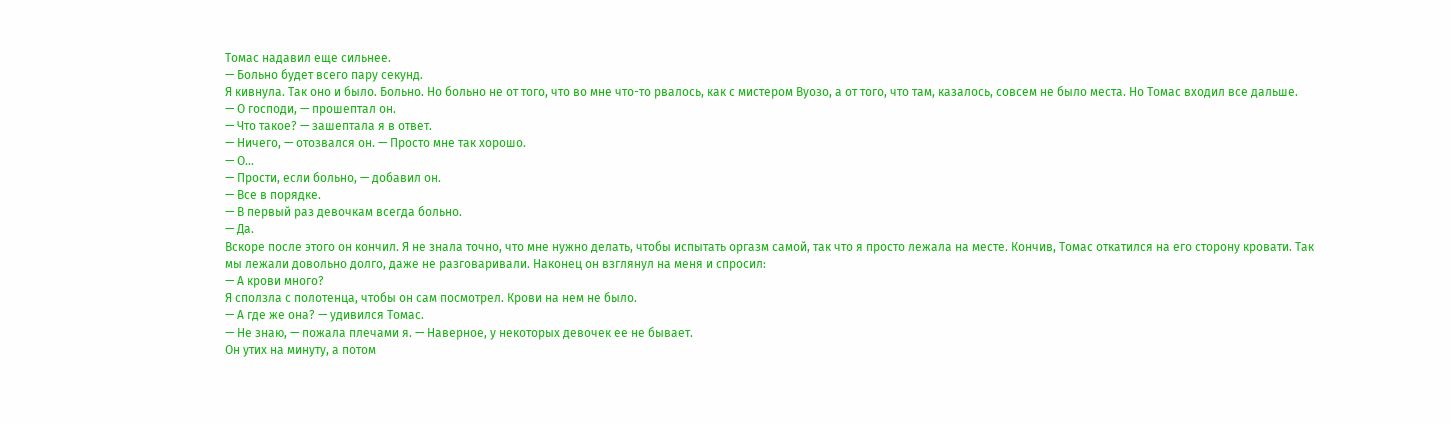Томас надавил еще сильнее.
— Больно будет всего пару секунд.
Я кивнула. Так оно и было. Больно. Но больно не от того, что во мне что-то рвалось, как с мистером Вуозо, а от того, что там, казалось, совсем не было места. Но Томас входил все дальше.
— О господи, — прошептал он.
— Что такое? — зашептала я в ответ.
— Ничего, — отозвался он. — Просто мне так хорошо.
— О…
— Прости, если больно, — добавил он.
— Все в порядке.
— В первый раз девочкам всегда больно.
— Да.
Вскоре после этого он кончил. Я не знала точно, что мне нужно делать, чтобы испытать оргазм самой, так что я просто лежала на месте. Кончив, Томас откатился на его сторону кровати. Так мы лежали довольно долго, даже не разговаривали. Наконец он взглянул на меня и спросил:
— А крови много?
Я сползла с полотенца, чтобы он сам посмотрел. Крови на нем не было.
— А где же она? — удивился Томас.
— Не знаю, — пожала плечами я. — Наверное, у некоторых девочек ее не бывает.
Он утих на минуту, а потом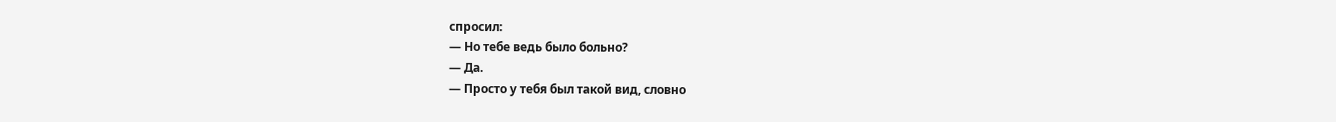спросил:
— Но тебе ведь было больно?
— Да.
— Просто у тебя был такой вид, словно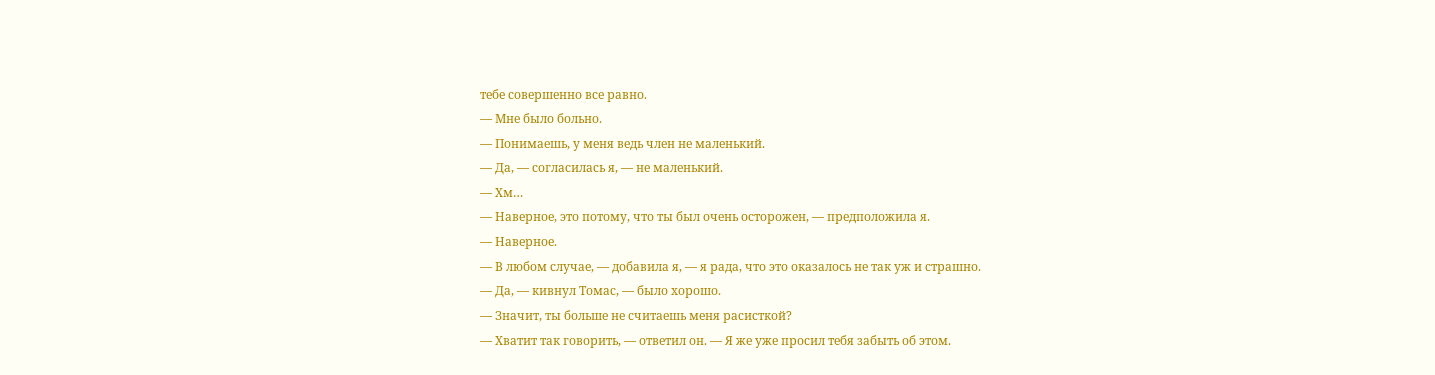тебе совершенно все равно.
— Мне было больно.
— Понимаешь, у меня ведь член не маленький.
— Да, — согласилась я, — не маленький.
— Хм…
— Наверное, это потому, что ты был очень осторожен, — предположила я.
— Наверное.
— В любом случае, — добавила я, — я рада, что это оказалось не так уж и страшно.
— Да, — кивнул Томас, — было хорошо.
— Значит, ты больше не считаешь меня расисткой?
— Хватит так говорить, — ответил он. — Я же уже просил тебя забыть об этом.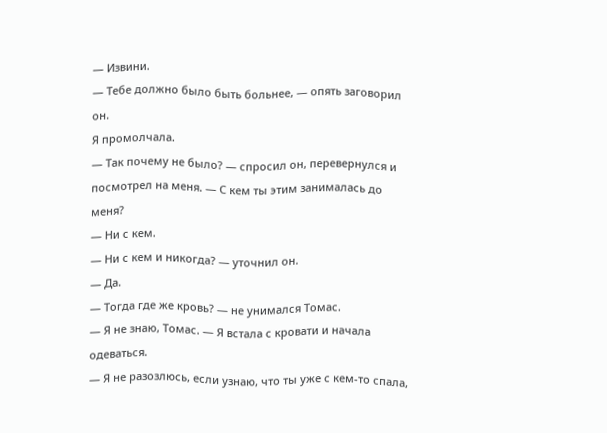— Извини.
— Тебе должно было быть больнее, — опять заговорил он.
Я промолчала.
— Так почему не было? — спросил он, перевернулся и посмотрел на меня. — С кем ты этим занималась до меня?
— Ни с кем.
— Ни с кем и никогда? — уточнил он.
— Да.
— Тогда где же кровь? — не унимался Томас.
— Я не знаю, Томас. — Я встала с кровати и начала одеваться.
— Я не разозлюсь, если узнаю, что ты уже с кем-то спала,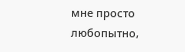мне просто любопытно,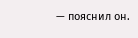— пояснил он.